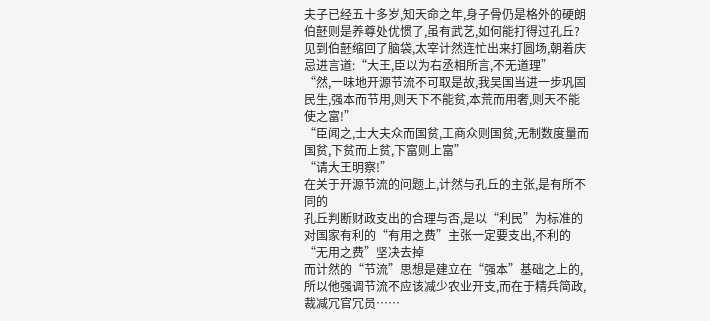夫子已经五十多岁,知天命之年,身子骨仍是格外的硬朗
伯噽则是养尊处优惯了,虽有武艺,如何能打得过孔丘?
见到伯噽缩回了脑袋,太宰计然连忙出来打圆场,朝着庆忌进言道:“大王,臣以为右丞相所言,不无道理”
“然,一味地开源节流不可取是故,我吴国当进一步巩固民生,强本而节用,则天下不能贫,本荒而用奢,则天不能使之富!”
“臣闻之,士大夫众而国贫,工商众则国贫,无制数度量而国贫,下贫而上贫,下富则上富”
“请大王明察!”
在关于开源节流的问题上,计然与孔丘的主张,是有所不同的
孔丘判断财政支出的合理与否,是以“利民”为标准的
对国家有利的“有用之费”主张一定要支出,不利的“无用之费”坚决去掉
而计然的“节流”思想是建立在“强本”基础之上的,所以他强调节流不应该减少农业开支,而在于精兵简政,裁减冗官冗员……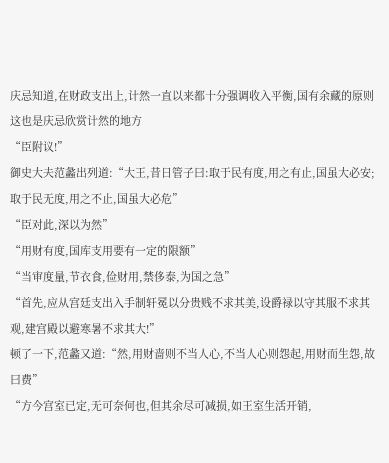庆忌知道,在财政支出上,计然一直以来都十分强调收入平衡,国有余藏的原则
这也是庆忌欣赏计然的地方
“臣附议!”
御史大夫范蠡出列道:“大王,昔日管子曰:取于民有度,用之有止,国虽大必安;取于民无度,用之不止,国虽大必危”
“臣对此,深以为然”
“用财有度,国库支用要有一定的限额”
“当审度量,节衣食,俭财用,禁侈泰,为国之急”
“首先,应从宫廷支出入手制轩冕以分贵贱不求其美,设爵禄以守其服不求其观,建宫殿以避寒暑不求其大!”
顿了一下,范蠡又道:“然,用财啬则不当人心,不当人心则怨起,用财而生怨,故曰费”
“方今宫室已定,无可奈何也,但其余尽可减损,如王室生活开销,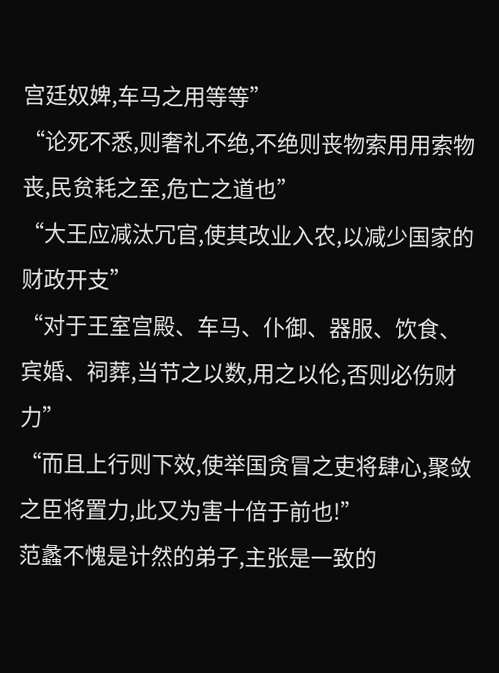宫廷奴婢,车马之用等等”
“论死不悉,则奢礼不绝,不绝则丧物索用用索物丧,民贫耗之至,危亡之道也”
“大王应减汰冗官,使其改业入农,以减少国家的财政开支”
“对于王室宫殿、车马、仆御、器服、饮食、宾婚、祠葬,当节之以数,用之以伦,否则必伤财力”
“而且上行则下效,使举国贪冒之吏将肆心,聚敛之臣将置力,此又为害十倍于前也!”
范蠡不愧是计然的弟子,主张是一致的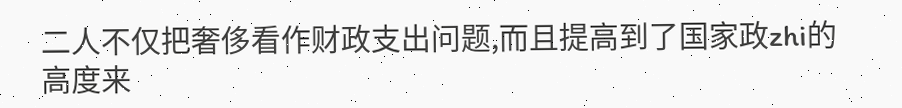二人不仅把奢侈看作财政支出问题,而且提高到了国家政zhi的高度来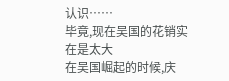认识……
毕竟,现在吴国的花销实在是太大
在吴国崛起的时候,庆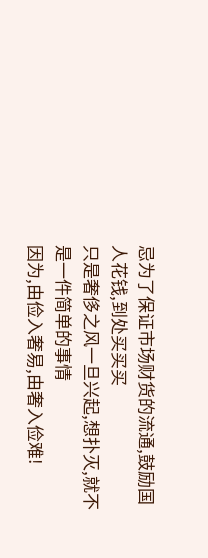忌为了保证市场财货的流通,鼓励国人花钱,到处买买买
只是奢侈之风一旦兴起,想扑灭,就不是一件简单的事情
因为,由俭入奢易,由奢入俭难!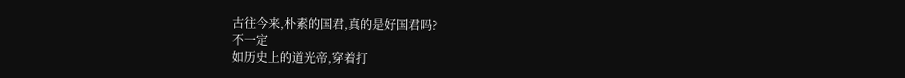古往今来,朴素的国君,真的是好国君吗?
不一定
如历史上的道光帝,穿着打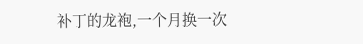补丁的龙袍,一个月换一次